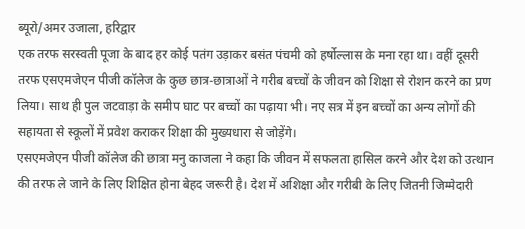ब्यूरो/अमर उजाला, हरिद्वार
एक तरफ सरस्वती पूजा के बाद हर कोई पतंग उड़ाकर बसंत पंचमी को हर्षोल्लास के मना रहा था। वहीं दूसरी तरफ एसएमजेएन पीजी कॉलेज के कुछ छात्र-छात्राओं ने गरीब बच्चों के जीवन को शिक्षा से रोशन करने का प्रण लिया। साथ ही पुल जटवाड़ा के समीप घाट पर बच्चों का पढ़ाया भी। नए सत्र में इन बच्चों का अन्य लोगों की सहायता से स्कूलों में प्रवेश कराकर शिक्षा की मुख्यधारा से जोड़ेंगे।
एसएमजेएन पीजी कॉलेज की छात्रा मनु काजला ने कहा कि जीवन में सफलता हासिल करने और देश को उत्थान की तरफ ले जाने के लिए शिक्षित होना बेहद जरूरी है। देश में अशिक्षा और गरीबी के लिए जितनी जिम्मेदारी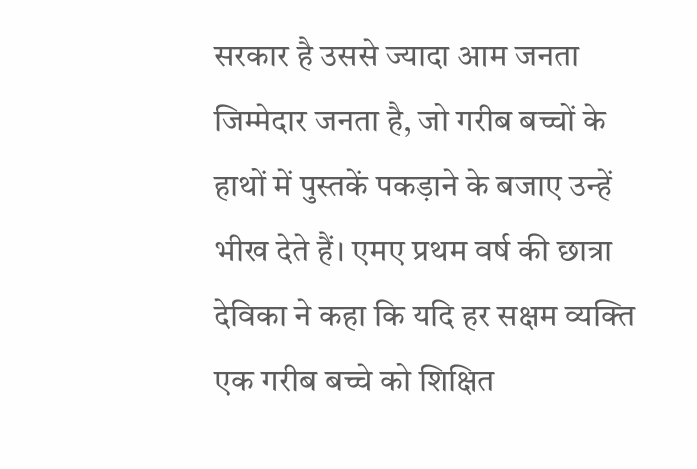सरकार है उससे ज्यादा आम जनता जिम्मेदार जनता है, जो गरीब बच्चों के हाथों में पुस्तकें पकड़ाने के बजाए उन्हें भीख देते हैं। एमए प्रथम वर्ष की छात्रा देविका ने कहा कि यदि हर सक्षम व्यक्ति एक गरीब बच्चे को शिक्षित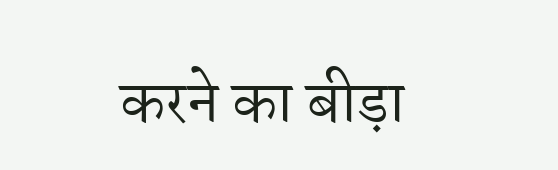करने का बीड़ा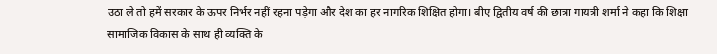उठा ले तो हमें सरकार के ऊपर निर्भर नहीं रहना पड़ेगा और देश का हर नागरिक शिक्षित होगा। बीए द्वितीय वर्ष की छात्रा गायत्री शर्मा ने कहा कि शिक्षा सामाजिक विकास के साथ ही व्यक्ति के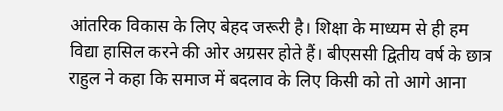आंतरिक विकास के लिए बेहद जरूरी है। शिक्षा के माध्यम से ही हम विद्या हासिल करने की ओर अग्रसर होते हैं। बीएससी द्वितीय वर्ष के छात्र राहुल ने कहा कि समाज में बदलाव के लिए किसी को तो आगे आना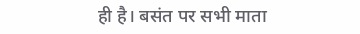ही है। बसंत पर सभी माता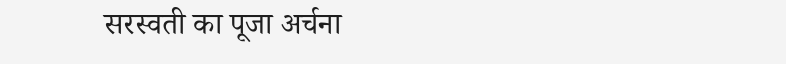सरस्वती का पूजा अर्चना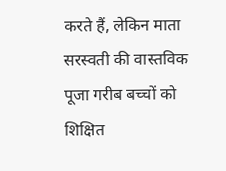करते हैं, लेकिन माता सरस्वती की वास्तविक पूजा गरीब बच्चों को शिक्षित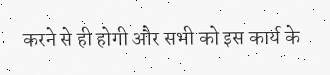करने से ही होगी और सभी को इस कार्य के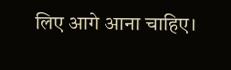लिए आगे आना चाहिए।